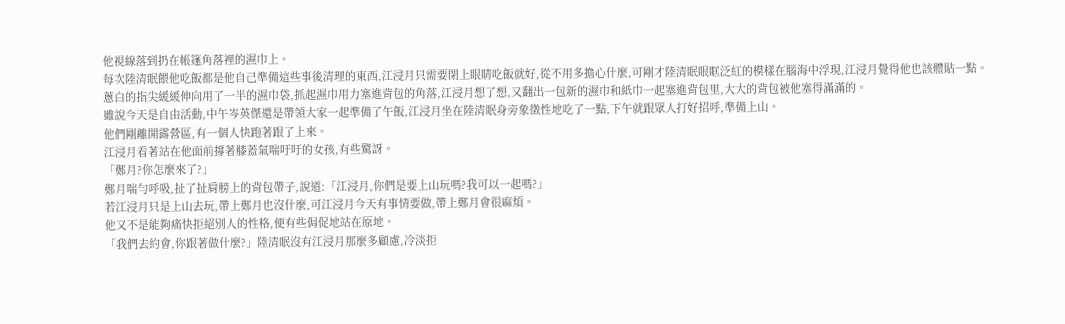他視線落到扔在帳篷角落裡的濕巾上。
每次陸清眠餵他吃飯都是他自己準備這些事後清理的東西,江浸月只需要閉上眼睛吃飯就好,從不用多擔心什麼,可剛才陸清眠眼眶泛紅的模樣在腦海中浮現,江浸月覺得他也該體貼一點。
蔥白的指尖緩緩伸向用了一半的濕巾袋,抓起濕巾用力塞進背包的角落,江浸月想了想,又翻出一包新的濕巾和紙巾一起塞進背包里,大大的背包被他塞得滿滿的。
雖說今天是自由活動,中午岑英傑還是帶領大家一起準備了午飯,江浸月坐在陸清眠身旁象徵性地吃了一點,下午就跟眾人打好招呼,準備上山。
他們剛離開露營區,有一個人快跑著跟了上來。
江浸月看著站在他面前撐著膝蓋氣喘吁吁的女孩,有些驚訝。
「鄭月?你怎麼來了?」
鄭月喘勻呼吸,扯了扯肩膀上的背包帶子,說道:「江浸月,你們是要上山玩嗎?我可以一起嗎?」
若江浸月只是上山去玩,帶上鄭月也沒什麼,可江浸月今天有事情要做,帶上鄭月會很麻煩。
他又不是能夠痛快拒絕別人的性格,便有些侷促地站在原地。
「我們去約會,你跟著做什麼?」陸清眠沒有江浸月那麼多顧慮,冷淡拒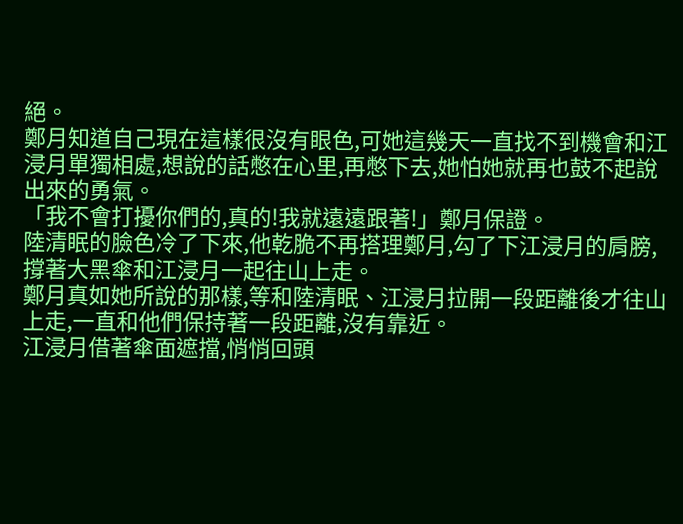絕。
鄭月知道自己現在這樣很沒有眼色,可她這幾天一直找不到機會和江浸月單獨相處,想說的話憋在心里,再憋下去,她怕她就再也鼓不起說出來的勇氣。
「我不會打擾你們的,真的!我就遠遠跟著!」鄭月保證。
陸清眠的臉色冷了下來,他乾脆不再搭理鄭月,勾了下江浸月的肩膀,撐著大黑傘和江浸月一起往山上走。
鄭月真如她所說的那樣,等和陸清眠、江浸月拉開一段距離後才往山上走,一直和他們保持著一段距離,沒有靠近。
江浸月借著傘面遮擋,悄悄回頭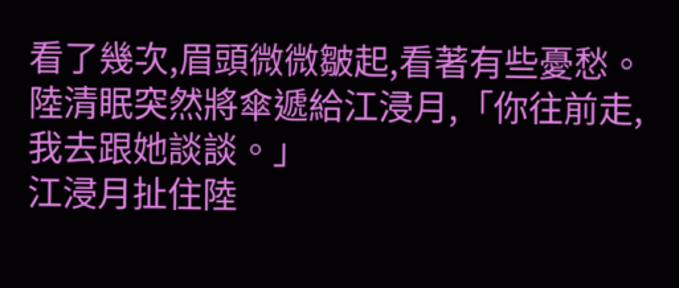看了幾次,眉頭微微皺起,看著有些憂愁。
陸清眠突然將傘遞給江浸月,「你往前走,我去跟她談談。」
江浸月扯住陸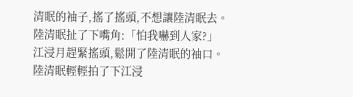清眠的袖子,搖了搖頭,不想讓陸清眠去。
陸清眠扯了下嘴角:「怕我嚇到人家?」
江浸月趕緊搖頭,鬆開了陸清眠的袖口。
陸清眠輕輕拍了下江浸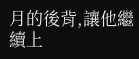月的後背,讓他繼續上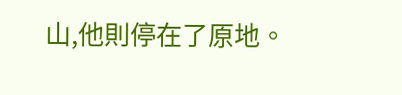山,他則停在了原地。